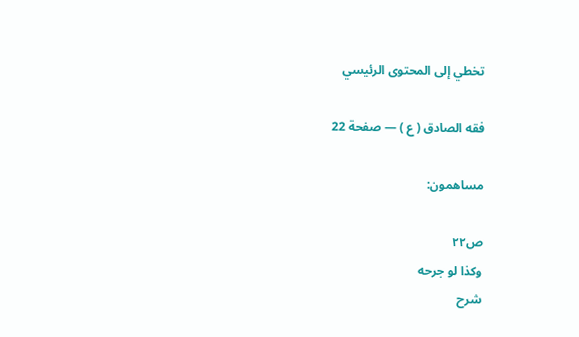تخطي إلى المحتوى الرئيسي

فقه الصادق ( ع ) — صفحة 22

مساهمون:

ص٢٢
وكذا لو جرحه
شرح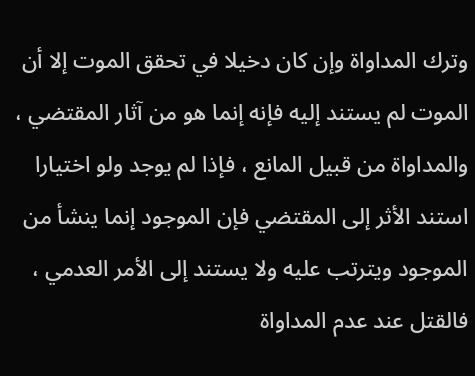وترك المداواة وإن كان دخيلا في تحقق الموت إلا أن الموت لم يستند إليه فإنه إنما هو من آثار المقتضي ، والمداواة من قبيل المانع ، فإذا لم يوجد ولو اختيارا استند الأثر إلى المقتضي فإن الموجود إنما ينشأ من الموجود ويترتب عليه ولا يستند إلى الأمر العدمي ، فالقتل عند عدم المداواة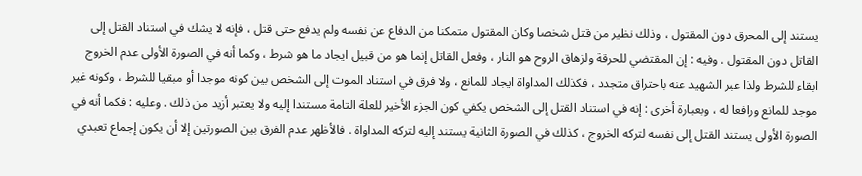يستند إلى المحرق دون المقتول ، وذلك نظير من قتل شخصا وكان المقتول متمكنا من الدفاع عن نفسه ولم يدفع حتى قتل ، فإنه لا يشك في استناد القتل إلى القاتل دون المقتول . وفيه : إن المقتضي للحرقة ولزهاق الروح هو النار ، وفعل القاتل إنما هو من قبيل ايجاد ما هو شرط ، وكما أنه في الصورة الأولى عدم الخروج ابقاء للشرط ولذا عبر الشهيد عنه باحتراق متجدد ، فكذلك المداواة ايجاد للمانع ، ولا فرق في استناد الموت إلى الشخص بين كونه موجدا أو مبقيا للشرط ، وكونه غير موجد للمانع ورافعا له ، وبعبارة أخرى : إنه في استناد القتل إلى الشخص يكفي كون الجزء الأخير للعلة التامة مستندا إليه ولا يعتبر أزيد من ذلك . وعليه : فكما أنه في الصورة الأولى يستند القتل إلى نفسه لتركه الخروج ، كذلك في الصورة الثانية يستند إليه لتركه المداواة . فالأظهر عدم الفرق بين الصورتين إلا أن يكون إجماع تعبدي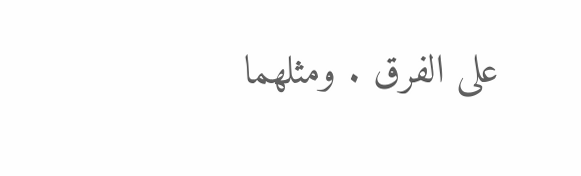على الفرق . ومثلهما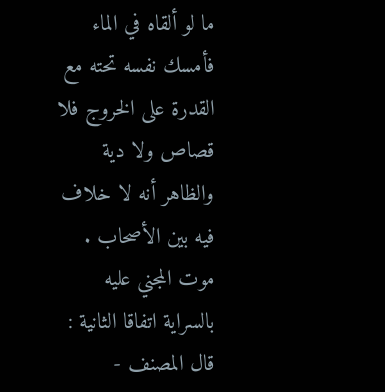ما لو ألقاه في الماء فأمسك نفسه تحته مع القدرة على الخروج فلا قصاص ولا دية والظاهر أنه لا خلاف فيه بين الأصحاب . موت المجني عليه بالسراية اتفاقا الثانية : قال المصنف -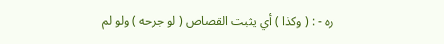ره - : ( وكذا ) أي يثبت القصاص ( لو جرحه ) ولو لم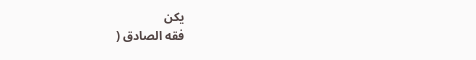يكن
فقه الصادق (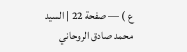ع ) — صفحة 22 | السيد محمد صادق الروحاني